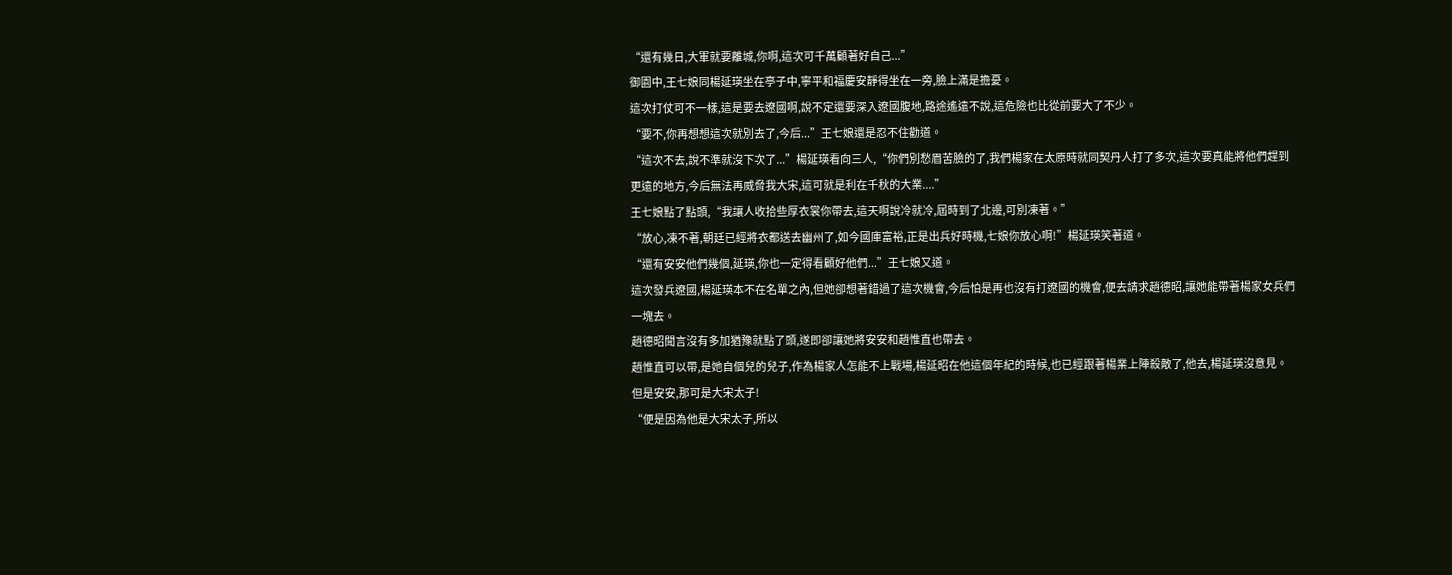“還有幾日,大軍就要離城,你啊,這次可千萬顧著好自己...”
御園中,王七娘同楊延瑛坐在亭子中,寧平和福慶安靜得坐在一旁,臉上滿是擔憂。
這次打仗可不一樣,這是要去遼國啊,說不定還要深入遼國腹地,路途遙遠不說,這危險也比從前要大了不少。
“要不,你再想想這次就別去了,今后...”王七娘還是忍不住勸道。
“這次不去,說不準就沒下次了...”楊延瑛看向三人,“你們別愁眉苦臉的了,我們楊家在太原時就同契丹人打了多次,這次要真能將他們趕到更遠的地方,今后無法再威脅我大宋,這可就是利在千秋的大業....”
王七娘點了點頭,“我讓人收拾些厚衣裳你帶去,這天啊說冷就冷,屆時到了北邊,可別凍著。”
“放心,凍不著,朝廷已經將衣都送去幽州了,如今國庫富裕,正是出兵好時機,七娘你放心啊!”楊延瑛笑著道。
“還有安安他們幾個,延瑛,你也一定得看顧好他們...”王七娘又道。
這次發兵遼國,楊延瑛本不在名單之內,但她卻想著錯過了這次機會,今后怕是再也沒有打遼國的機會,便去請求趙德昭,讓她能帶著楊家女兵們一塊去。
趙德昭聞言沒有多加猶豫就點了頭,遂即卻讓她將安安和趙惟直也帶去。
趙惟直可以帶,是她自個兒的兒子,作為楊家人怎能不上戰場,楊延昭在他這個年紀的時候,也已經跟著楊業上陣殺敵了,他去,楊延瑛沒意見。
但是安安,那可是大宋太子!
“便是因為他是大宋太子,所以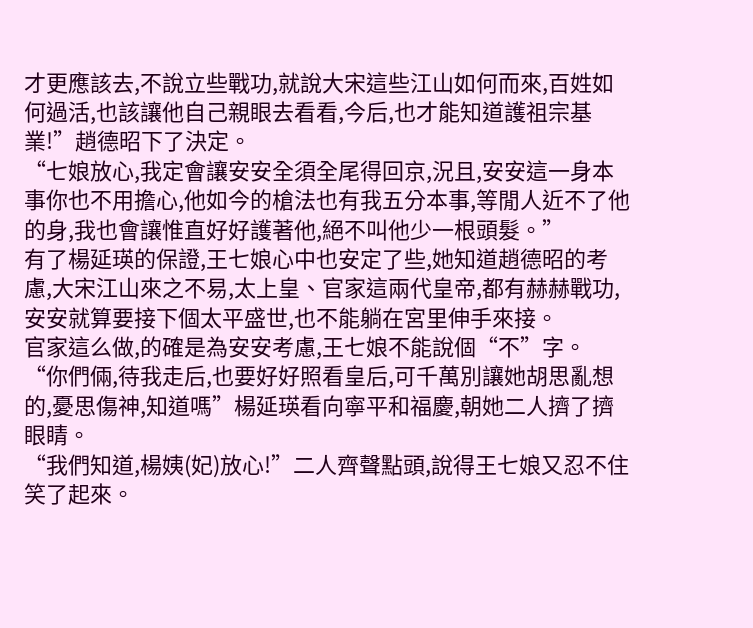才更應該去,不說立些戰功,就說大宋這些江山如何而來,百姓如何過活,也該讓他自己親眼去看看,今后,也才能知道護祖宗基業!”趙德昭下了決定。
“七娘放心,我定會讓安安全須全尾得回京,況且,安安這一身本事你也不用擔心,他如今的槍法也有我五分本事,等閒人近不了他的身,我也會讓惟直好好護著他,絕不叫他少一根頭髮。”
有了楊延瑛的保證,王七娘心中也安定了些,她知道趙德昭的考慮,大宋江山來之不易,太上皇、官家這兩代皇帝,都有赫赫戰功,安安就算要接下個太平盛世,也不能躺在宮里伸手來接。
官家這么做,的確是為安安考慮,王七娘不能說個“不”字。
“你們倆,待我走后,也要好好照看皇后,可千萬別讓她胡思亂想的,憂思傷神,知道嗎”楊延瑛看向寧平和福慶,朝她二人擠了擠眼睛。
“我們知道,楊姨(妃)放心!”二人齊聲點頭,說得王七娘又忍不住笑了起來。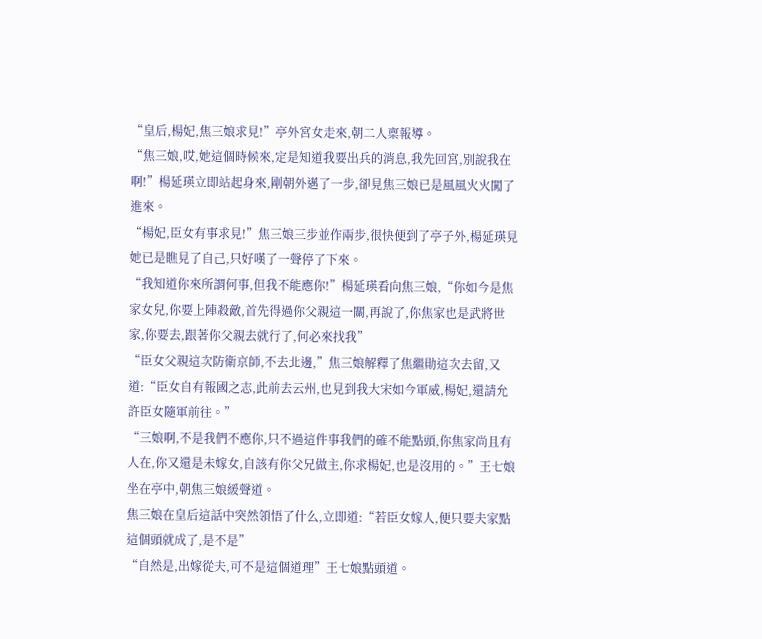“皇后,楊妃,焦三娘求見!”亭外宮女走來,朝二人稟報導。
“焦三娘,哎,她這個時候來,定是知道我要出兵的消息,我先回宮,別說我在啊!”楊延瑛立即站起身來,剛朝外邁了一步,卻見焦三娘已是風風火火闖了進來。
“楊妃,臣女有事求見!”焦三娘三步並作兩步,很快便到了亭子外,楊延瑛見她已是瞧見了自己,只好嘆了一聲停了下來。
“我知道你來所謂何事,但我不能應你!”楊延瑛看向焦三娘,“你如今是焦家女兒,你要上陣殺敵,首先得過你父親這一關,再說了,你焦家也是武將世家,你要去,跟著你父親去就行了,何必來找我”
“臣女父親這次防衛京師,不去北邊,”焦三娘解釋了焦繼勛這次去留,又道:“臣女自有報國之志,此前去云州,也見到我大宋如今軍威,楊妃,還請允許臣女隨軍前往。”
“三娘啊,不是我們不應你,只不過這件事我們的確不能點頭,你焦家尚且有人在,你又還是未嫁女,自該有你父兄做主,你求楊妃,也是沒用的。”王七娘坐在亭中,朝焦三娘緩聲道。
焦三娘在皇后這話中突然領悟了什么,立即道:“若臣女嫁人,便只要夫家點這個頭就成了,是不是”
“自然是,出嫁從夫,可不是這個道理”王七娘點頭道。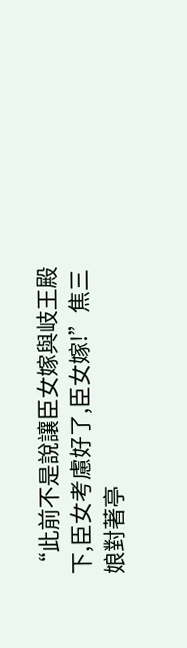“此前不是說讓臣女嫁與岐王殿下,臣女考慮好了,臣女嫁!”焦三娘對著亭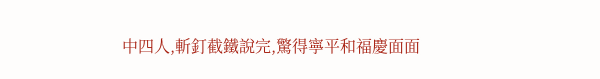中四人,斬釘截鐵說完,驚得寧平和福慶面面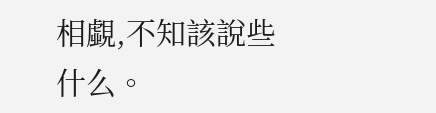相覷,不知該說些什么。